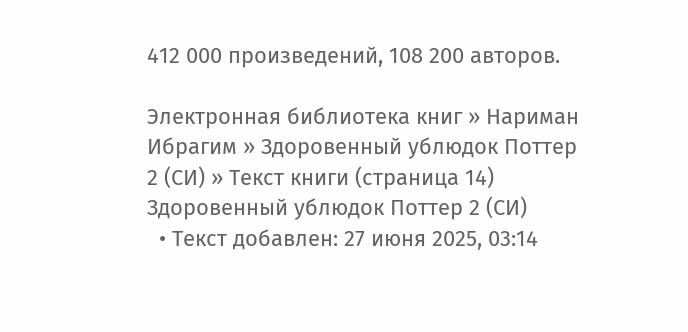412 000 произведений, 108 200 авторов.

Электронная библиотека книг » Нариман Ибрагим » Здоровенный ублюдок Поттер 2 (СИ) » Текст книги (страница 14)
Здоровенный ублюдок Поттер 2 (СИ)
  • Текст добавлен: 27 июня 2025, 03:14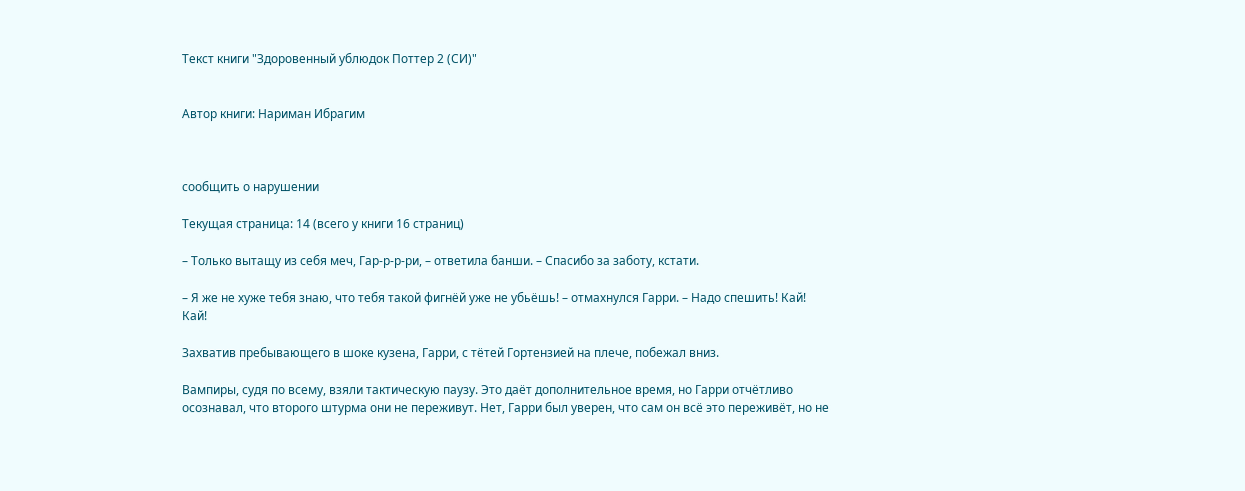Текст книги "Здоровенный ублюдок Поттер 2 (СИ)"


Автор книги: Нариман Ибрагим



сообщить о нарушении

Текущая страница: 14 (всего у книги 16 страниц)

– Только вытащу из себя меч, Гар-р-р-ри, – ответила банши. – Спасибо за заботу, кстати.

– Я же не хуже тебя знаю, что тебя такой фигнёй уже не убьёшь! – отмахнулся Гарри. – Надо спешить! Кай! Кай!

Захватив пребывающего в шоке кузена, Гарри, с тётей Гортензией на плече, побежал вниз.

Вампиры, судя по всему, взяли тактическую паузу. Это даёт дополнительное время, но Гарри отчётливо осознавал, что второго штурма они не переживут. Нет, Гарри был уверен, что сам он всё это переживёт, но не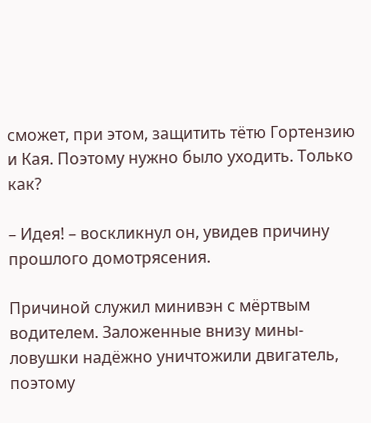сможет, при этом, защитить тётю Гортензию и Кая. Поэтому нужно было уходить. Только как?

– Идея! – воскликнул он, увидев причину прошлого домотрясения.

Причиной служил минивэн с мёртвым водителем. Заложенные внизу мины-ловушки надёжно уничтожили двигатель, поэтому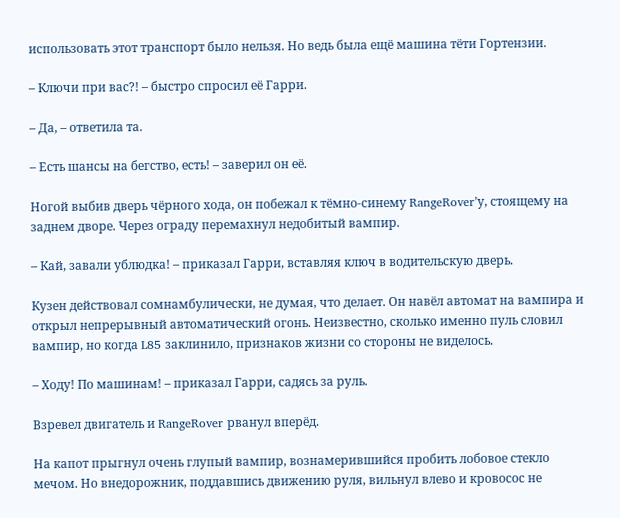использовать этот транспорт было нельзя. Но ведь была ещё машина тёти Гортензии.

– Ключи при вас?! – быстро спросил её Гарри.

– Да, – ответила та.

– Есть шансы на бегство, есть! – заверил он её.

Ногой выбив дверь чёрного хода, он побежал к тёмно-синему RangeRover’у, стоящему на заднем дворе. Через ограду перемахнул недобитый вампир.

– Кай, завали ублюдка! – приказал Гарри, вставляя ключ в водительскую дверь.

Кузен действовал сомнамбулически, не думая, что делает. Он навёл автомат на вампира и открыл непрерывный автоматический огонь. Неизвестно, сколько именно пуль словил вампир, но когда L85 заклинило, признаков жизни со стороны не виделось.

– Ходу! По машинам! – приказал Гарри, садясь за руль.

Взревел двигатель и RangeRover рванул вперёд.

На капот прыгнул очень глупый вампир, вознамерившийся пробить лобовое стекло мечом. Но внедорожник, поддавшись движению руля, вильнул влево и кровосос не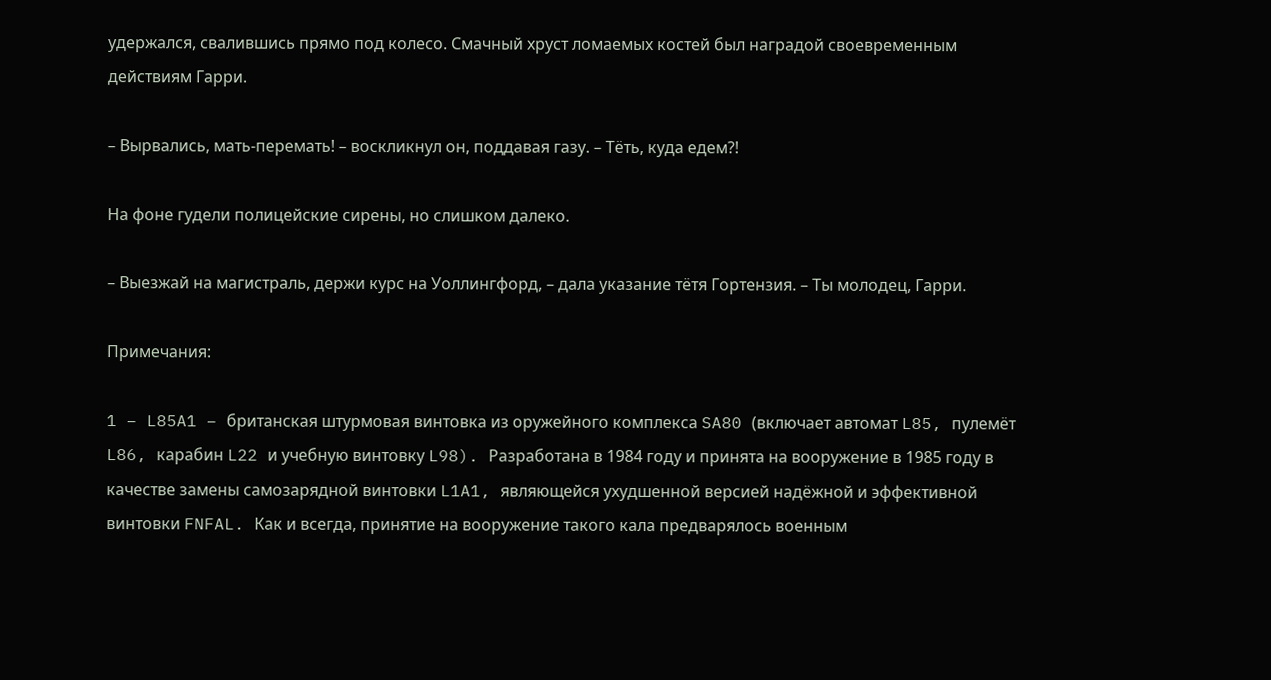удержался, свалившись прямо под колесо. Смачный хруст ломаемых костей был наградой своевременным действиям Гарри.

– Вырвались, мать-перемать! – воскликнул он, поддавая газу. – Тёть, куда едем?!

На фоне гудели полицейские сирены, но слишком далеко.

– Выезжай на магистраль, держи курс на Уоллингфорд, – дала указание тётя Гортензия. – Ты молодец, Гарри.

Примечания:

1 – L85A1 – британская штурмовая винтовка из оружейного комплекса SA80 (включает автомат L85, пулемёт L86, карабин L22 и учебную винтовку L98). Разработана в 1984 году и принята на вооружение в 1985 году в качестве замены самозарядной винтовки L1A1, являющейся ухудшенной версией надёжной и эффективной винтовки FNFAL. Как и всегда, принятие на вооружение такого кала предварялось военным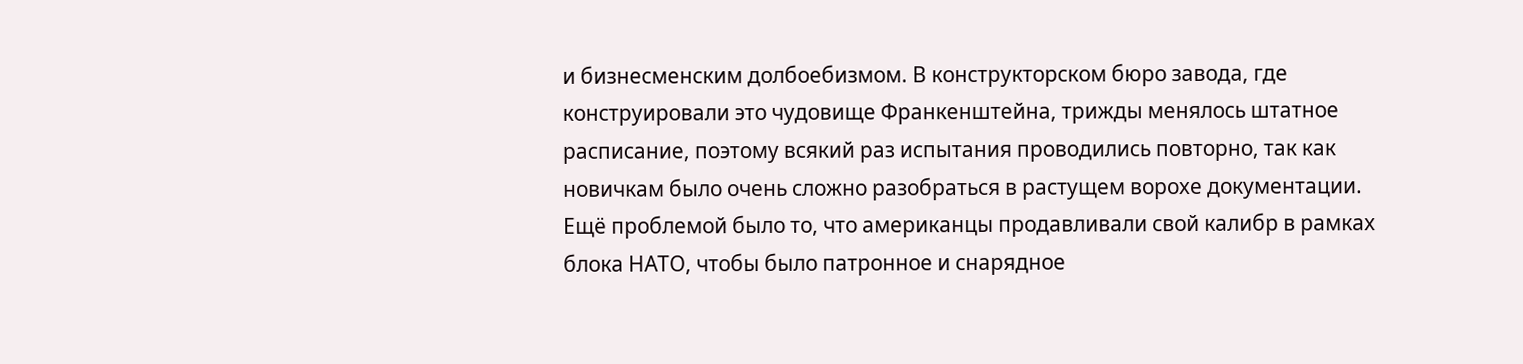и бизнесменским долбоебизмом. В конструкторском бюро завода, где конструировали это чудовище Франкенштейна, трижды менялось штатное расписание, поэтому всякий раз испытания проводились повторно, так как новичкам было очень сложно разобраться в растущем ворохе документации. Ещё проблемой было то, что американцы продавливали свой калибр в рамках блока НАТО, чтобы было патронное и снарядное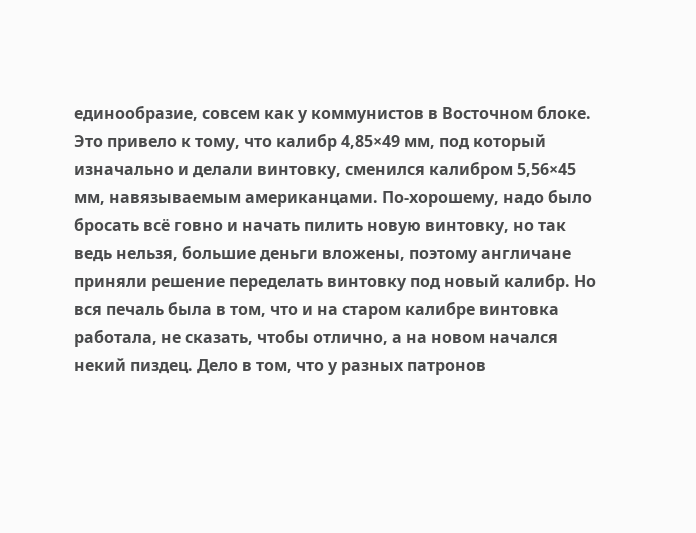единообразие, совсем как у коммунистов в Восточном блоке. Это привело к тому, что калибр 4,85×49 мм, под который изначально и делали винтовку, сменился калибром 5,56×45 мм, навязываемым американцами. По-хорошему, надо было бросать всё говно и начать пилить новую винтовку, но так ведь нельзя, большие деньги вложены, поэтому англичане приняли решение переделать винтовку под новый калибр. Но вся печаль была в том, что и на старом калибре винтовка работала, не сказать, чтобы отлично, а на новом начался некий пиздец. Дело в том, что у разных патронов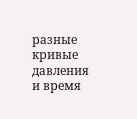разные кривые давления и время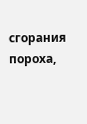сгорания пороха,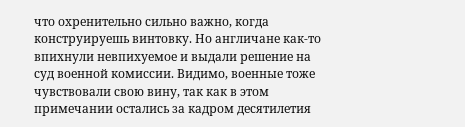что охренительно сильно важно, когда конструируешь винтовку. Но англичане как-то впихнули невпихуемое и выдали решение на суд военной комиссии. Видимо, военные тоже чувствовали свою вину, так как в этом примечании остались за кадром десятилетия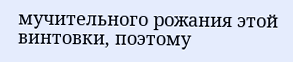мучительного рожания этой винтовки, поэтому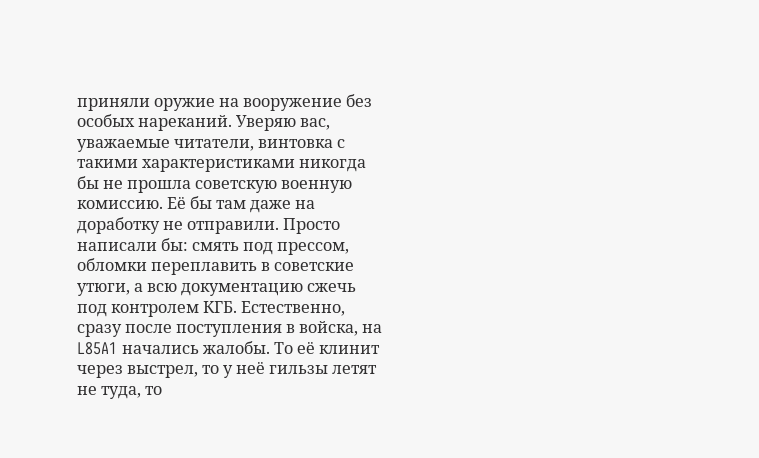приняли оружие на вооружение без особых нареканий. Уверяю вас, уважаемые читатели, винтовка с такими характеристиками никогда бы не прошла советскую военную комиссию. Её бы там даже на доработку не отправили. Просто написали бы: смять под прессом, обломки переплавить в советские утюги, а всю документацию сжечь под контролем КГБ. Естественно, сразу после поступления в войска, на L85A1 начались жалобы. То её клинит через выстрел, то у неё гильзы летят не туда, то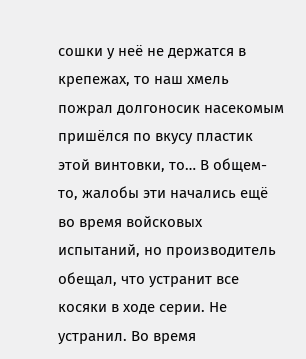сошки у неё не держатся в крепежах, то наш хмель пожрал долгоносик насекомым пришёлся по вкусу пластик этой винтовки, то… В общем-то, жалобы эти начались ещё во время войсковых испытаний, но производитель обещал, что устранит все косяки в ходе серии. Не устранил. Во время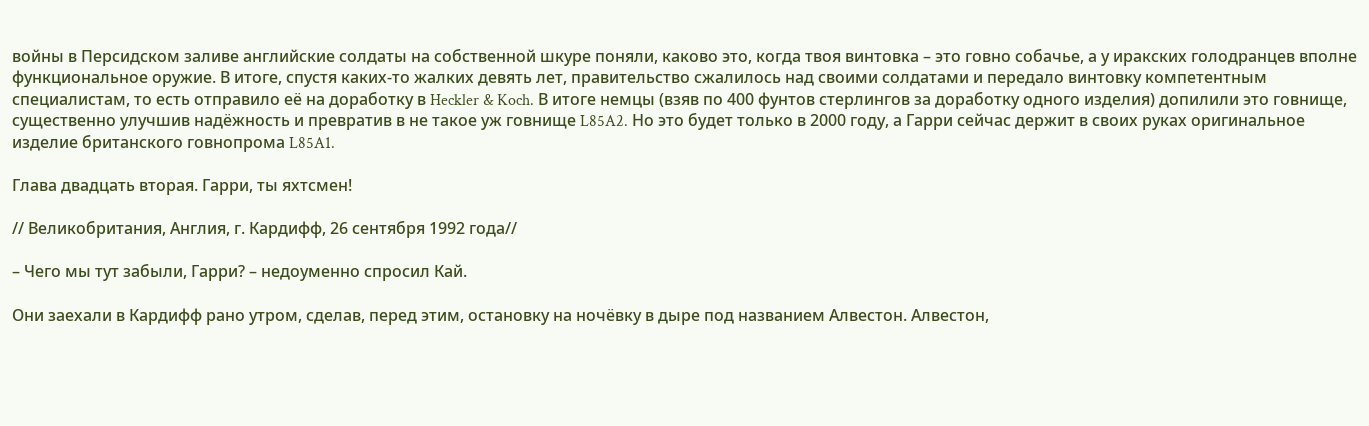войны в Персидском заливе английские солдаты на собственной шкуре поняли, каково это, когда твоя винтовка – это говно собачье, а у иракских голодранцев вполне функциональное оружие. В итоге, спустя каких-то жалких девять лет, правительство сжалилось над своими солдатами и передало винтовку компетентным специалистам, то есть отправило её на доработку в Heckler & Koch. В итоге немцы (взяв по 400 фунтов стерлингов за доработку одного изделия) допилили это говнище, существенно улучшив надёжность и превратив в не такое уж говнище L85A2. Но это будет только в 2000 году, а Гарри сейчас держит в своих руках оригинальное изделие британского говнопрома L85A1.

Глава двадцать вторая. Гарри, ты яхтсмен!

// Великобритания, Англия, г. Кардифф, 26 сентября 1992 года//

– Чего мы тут забыли, Гарри? – недоуменно спросил Кай.

Они заехали в Кардифф рано утром, сделав, перед этим, остановку на ночёвку в дыре под названием Алвестон. Алвестон,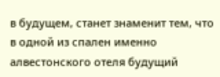в будущем, станет знаменит тем, что в одной из спален именно алвестонского отеля будущий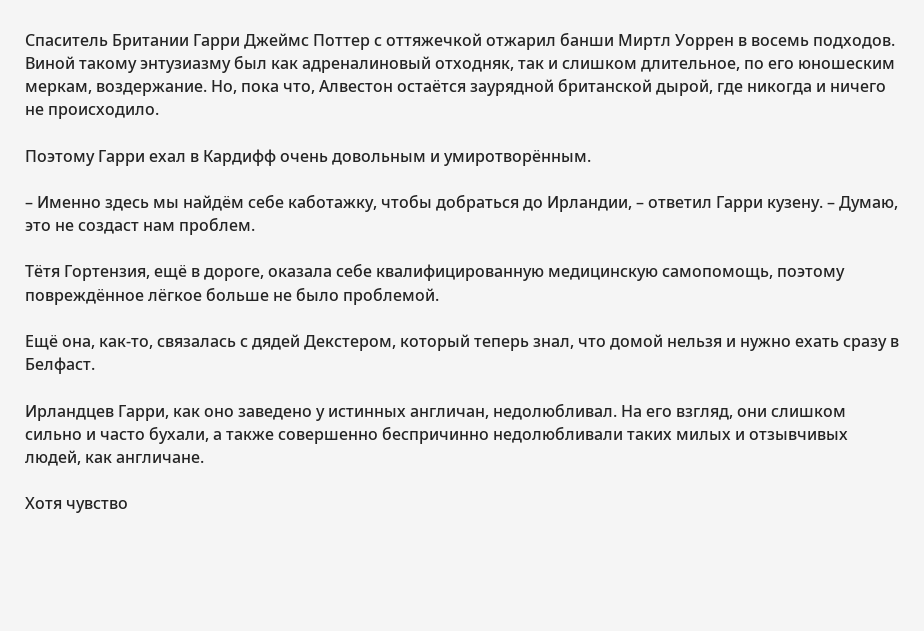Спаситель Британии Гарри Джеймс Поттер с оттяжечкой отжарил банши Миртл Уоррен в восемь подходов. Виной такому энтузиазму был как адреналиновый отходняк, так и слишком длительное, по его юношеским меркам, воздержание. Но, пока что, Алвестон остаётся заурядной британской дырой, где никогда и ничего не происходило.

Поэтому Гарри ехал в Кардифф очень довольным и умиротворённым.

– Именно здесь мы найдём себе каботажку, чтобы добраться до Ирландии, – ответил Гарри кузену. – Думаю, это не создаст нам проблем.

Тётя Гортензия, ещё в дороге, оказала себе квалифицированную медицинскую самопомощь, поэтому повреждённое лёгкое больше не было проблемой.

Ещё она, как-то, связалась с дядей Декстером, который теперь знал, что домой нельзя и нужно ехать сразу в Белфаст.

Ирландцев Гарри, как оно заведено у истинных англичан, недолюбливал. На его взгляд, они слишком сильно и часто бухали, а также совершенно беспричинно недолюбливали таких милых и отзывчивых людей, как англичане.

Хотя чувство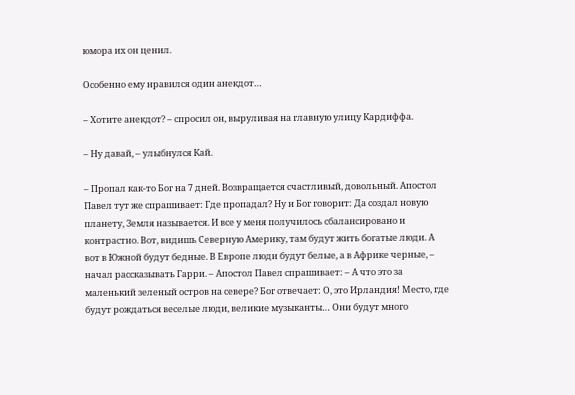юмора их он ценил.

Особенно ему нравился один анекдот…

– Хотите анекдот? – спросил он, выруливая на главную улицу Кардиффа.

– Ну давай, – улыбнулся Кай.

– Пропал как-то Бог на 7 дней. Возвращается счастливый, довольный. Апостол Павел тут же спрашивает: Где пропадал? Ну и Бог говорит: Да создал новую планету, Земля называется. И все у меня получилось сбалансировано и контрастно. Вот, видишь Северную Америку, там будут жить богатые люди. А вот в Южной будут бедные. В Европе люди будут белые, а в Африке черные, – начал рассказывать Гарри. – Апостол Павел спрашивает: – А что это за маленький зеленый остров на севере? Бог отвечает: О, это Ирландия! Место, где будут рождаться веселые люди, великие музыканты… Они будут много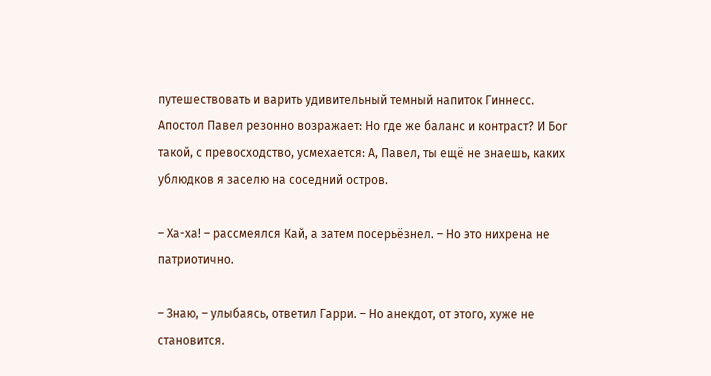путешествовать и варить удивительный темный напиток Гиннесс. Апостол Павел резонно возражает: Но где же баланс и контраст? И Бог такой, с превосходство, усмехается: А, Павел, ты ещё не знаешь, каких ублюдков я заселю на соседний остров.

– Ха-ха! – рассмеялся Кай, а затем посерьёзнел. – Но это нихрена не патриотично.

– Знаю, – улыбаясь, ответил Гарри. – Но анекдот, от этого, хуже не становится.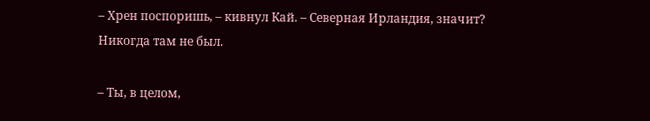– Хрен поспоришь, – кивнул Кай. – Северная Ирландия, значит? Никогда там не был.

– Ты, в целом,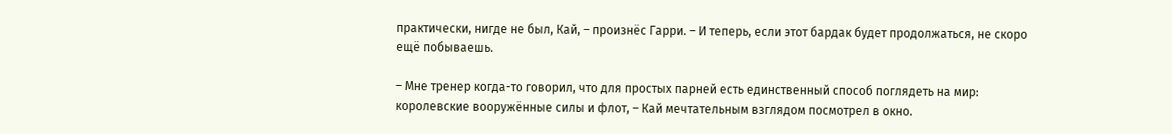практически, нигде не был, Кай, – произнёс Гарри. – И теперь, если этот бардак будет продолжаться, не скоро ещё побываешь.

– Мне тренер когда-то говорил, что для простых парней есть единственный способ поглядеть на мир: королевские вооружённые силы и флот, – Кай мечтательным взглядом посмотрел в окно.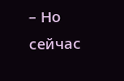– Но сейчас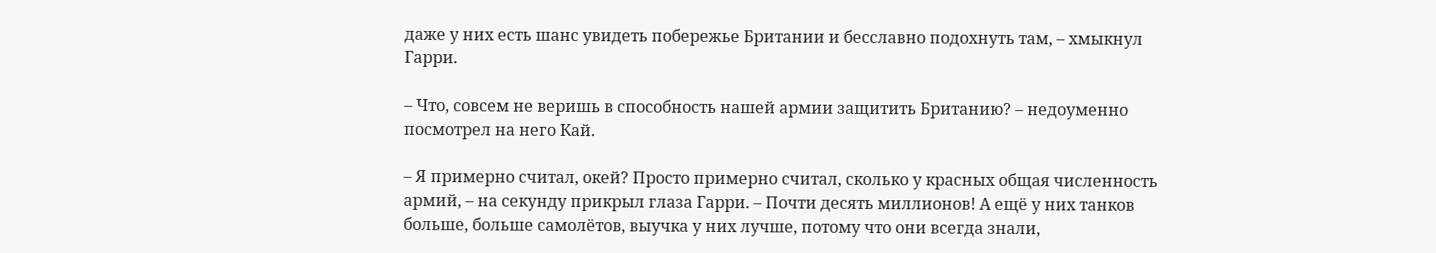даже у них есть шанс увидеть побережье Британии и бесславно подохнуть там, – хмыкнул Гарри.

– Что, совсем не веришь в способность нашей армии защитить Британию? – недоуменно посмотрел на него Кай.

– Я примерно считал, окей? Просто примерно считал, сколько у красных общая численность армий, – на секунду прикрыл глаза Гарри. – Почти десять миллионов! А ещё у них танков больше, больше самолётов, выучка у них лучше, потому что они всегда знали,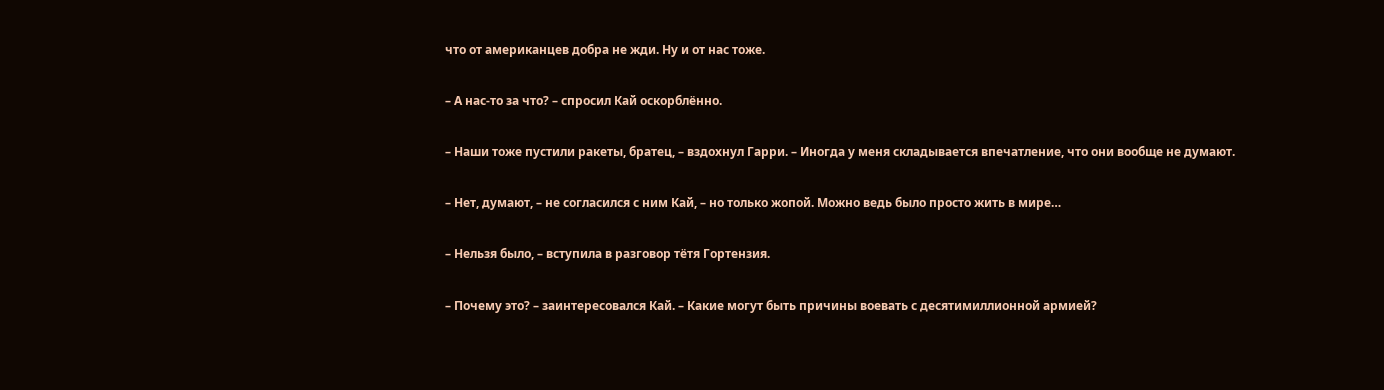что от американцев добра не жди. Ну и от нас тоже.

– А нас-то за что? – спросил Кай оскорблённо.

– Наши тоже пустили ракеты, братец, – вздохнул Гарри. – Иногда у меня складывается впечатление, что они вообще не думают.

– Нет, думают, – не согласился с ним Кай, – но только жопой. Можно ведь было просто жить в мире…

– Нельзя было, – вступила в разговор тётя Гортензия.

– Почему это? – заинтересовался Кай. – Какие могут быть причины воевать с десятимиллионной армией?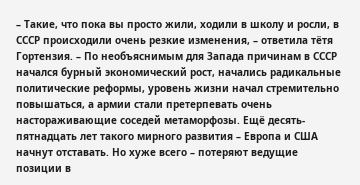– Такие, что пока вы просто жили, ходили в школу и росли, в СССР происходили очень резкие изменения, – ответила тётя Гортензия. – По необъяснимым для Запада причинам в СССР начался бурный экономический рост, начались радикальные политические реформы, уровень жизни начал стремительно повышаться, а армии стали претерпевать очень настораживающие соседей метаморфозы. Ещё десять-пятнадцать лет такого мирного развития – Европа и США начнут отставать. Но хуже всего – потеряют ведущие позиции в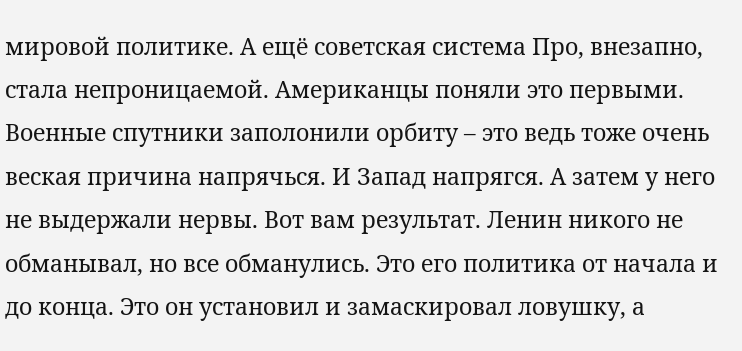мировой политике. А ещё советская система Про, внезапно, стала непроницаемой. Американцы поняли это первыми. Военные спутники заполонили орбиту – это ведь тоже очень веская причина напрячься. И Запад напрягся. А затем у него не выдержали нервы. Вот вам результат. Ленин никого не обманывал, но все обманулись. Это его политика от начала и до конца. Это он установил и замаскировал ловушку, а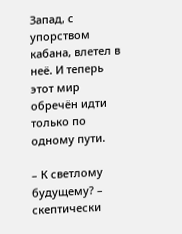Запад, с упорством кабана, влетел в неё. И теперь этот мир обречён идти только по одному пути.

– К светлому будущему? – скептически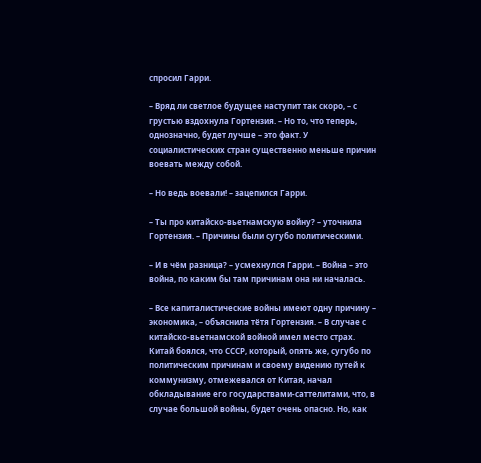спросил Гарри.

– Вряд ли светлое будущее наступит так скоро, – с грустью вздохнула Гортензия. – Но то, что теперь, однозначно, будет лучше – это факт. У социалистических стран существенно меньше причин воевать между собой.

– Но ведь воевали! – зацепился Гарри.

– Ты про китайско-вьетнамскую войну? – уточнила Гортензия. – Причины были сугубо политическими.

– И в чём разница? – усмехнулся Гарри. – Война – это война, по каким бы там причинам она ни началась.

– Все капиталистические войны имеют одну причину – экономика, – объяснила тётя Гортензия. – В случае с китайско-вьетнамской войной имел место страх. Китай боялся, что СССР, который, опять же, сугубо по политическим причинам и своему видению путей к коммунизму, отмежевался от Китая, начал обкладывание его государствами-саттелитами, что, в случае большой войны, будет очень опасно. Но, как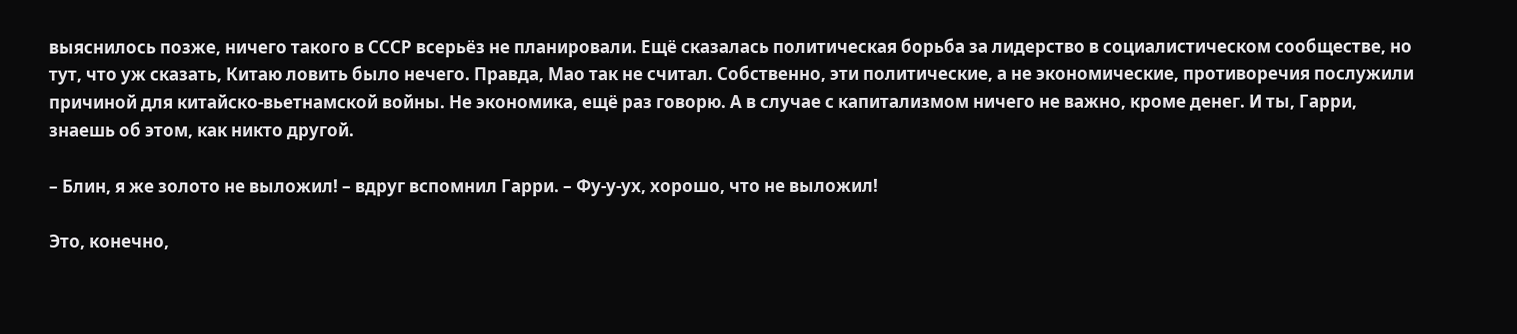выяснилось позже, ничего такого в СССР всерьёз не планировали. Ещё сказалась политическая борьба за лидерство в социалистическом сообществе, но тут, что уж сказать, Китаю ловить было нечего. Правда, Мао так не считал. Собственно, эти политические, а не экономические, противоречия послужили причиной для китайско-вьетнамской войны. Не экономика, ещё раз говорю. А в случае с капитализмом ничего не важно, кроме денег. И ты, Гарри, знаешь об этом, как никто другой.

– Блин, я же золото не выложил! – вдруг вспомнил Гарри. – Фу-у-ух, хорошо, что не выложил!

Это, конечно,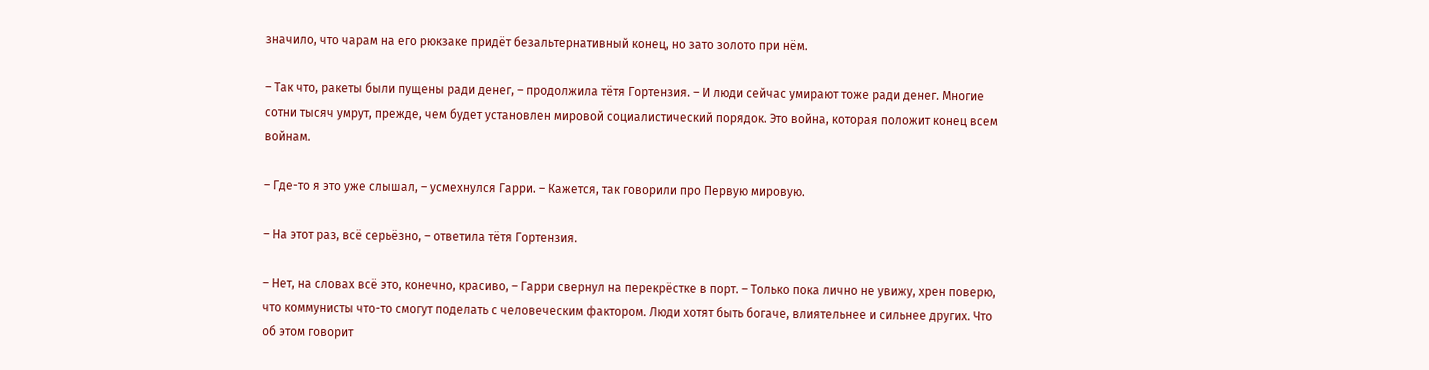значило, что чарам на его рюкзаке придёт безальтернативный конец, но зато золото при нём.

– Так что, ракеты были пущены ради денег, – продолжила тётя Гортензия. – И люди сейчас умирают тоже ради денег. Многие сотни тысяч умрут, прежде, чем будет установлен мировой социалистический порядок. Это война, которая положит конец всем войнам.

– Где-то я это уже слышал, – усмехнулся Гарри. – Кажется, так говорили про Первую мировую.

– На этот раз, всё серьёзно, – ответила тётя Гортензия.

– Нет, на словах всё это, конечно, красиво, – Гарри свернул на перекрёстке в порт. – Только пока лично не увижу, хрен поверю, что коммунисты что-то смогут поделать с человеческим фактором. Люди хотят быть богаче, влиятельнее и сильнее других. Что об этом говорит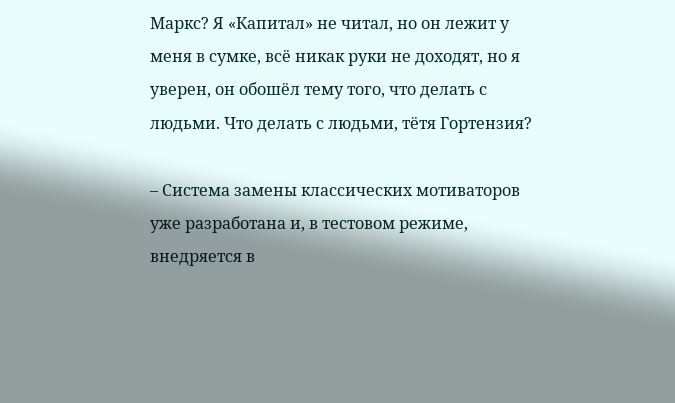Маркс? Я «Капитал» не читал, но он лежит у меня в сумке, всё никак руки не доходят, но я уверен, он обошёл тему того, что делать с людьми. Что делать с людьми, тётя Гортензия?

– Система замены классических мотиваторов уже разработана и, в тестовом режиме, внедряется в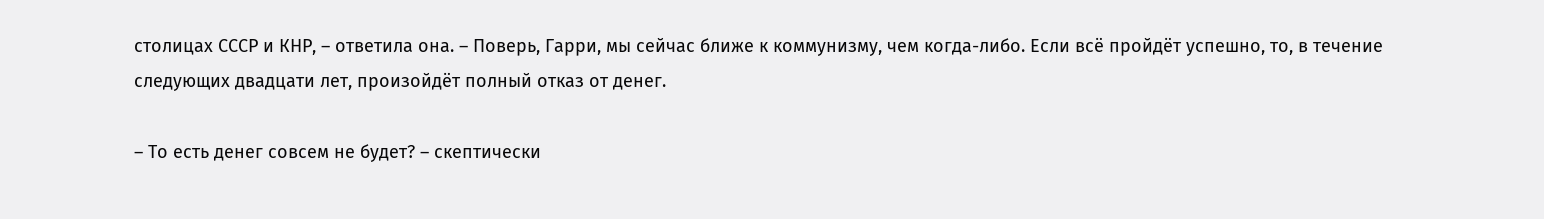столицах СССР и КНР, – ответила она. – Поверь, Гарри, мы сейчас ближе к коммунизму, чем когда-либо. Если всё пройдёт успешно, то, в течение следующих двадцати лет, произойдёт полный отказ от денег.

– То есть денег совсем не будет? – скептически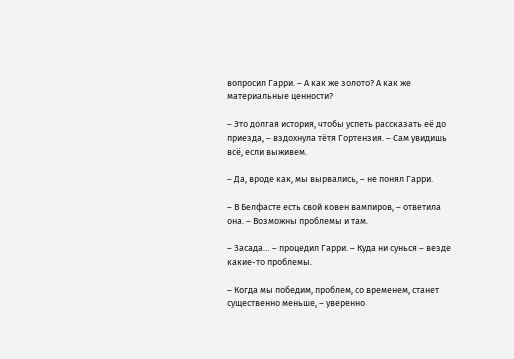вопросил Гарри. – А как же золото? А как же материальные ценности?

– Это долгая история, чтобы успеть рассказать её до приезда, – вздохнула тётя Гортензия. – Сам увидишь всё, если выживем.

– Да, вроде как, мы вырвались, – не понял Гарри.

– В Белфасте есть свой ковен вампиров, – ответила она. – Возможны проблемы и там.

– Засада… – процедил Гарри. – Куда ни сунься – везде какие-то проблемы.

– Когда мы победим, проблем, со временем, станет существенно меньше, – уверенно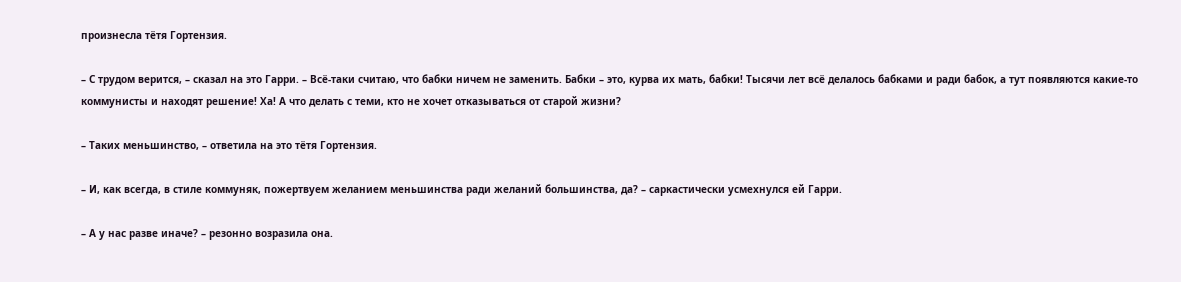произнесла тётя Гортензия.

– С трудом верится, – сказал на это Гарри. – Всё-таки считаю, что бабки ничем не заменить. Бабки – это, курва их мать, бабки! Тысячи лет всё делалось бабками и ради бабок, а тут появляются какие-то коммунисты и находят решение! Ха! А что делать с теми, кто не хочет отказываться от старой жизни?

– Таких меньшинство, – ответила на это тётя Гортензия.

– И, как всегда, в стиле коммуняк, пожертвуем желанием меньшинства ради желаний большинства, да? – саркастически усмехнулся ей Гарри.

– А у нас разве иначе? – резонно возразила она.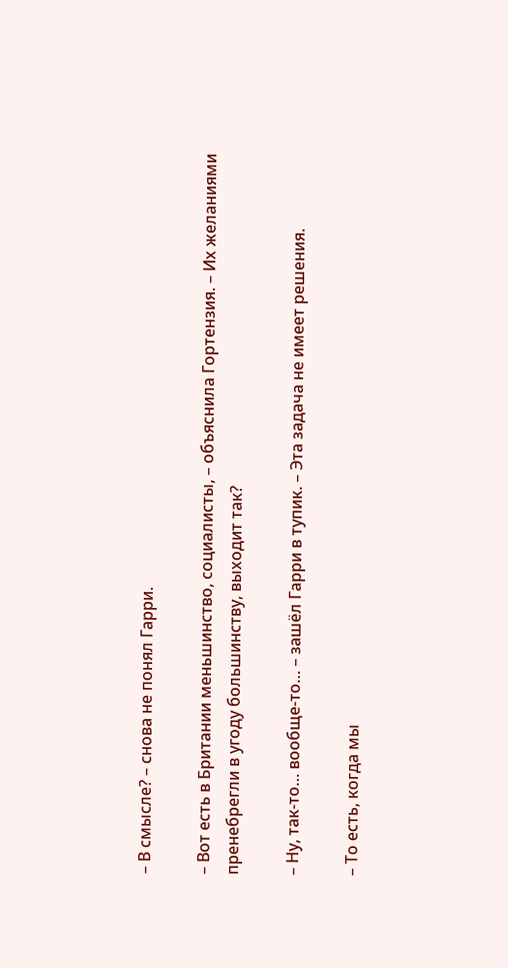– В смысле? – снова не понял Гарри.

– Вот есть в Британии меньшинство, социалисты, – объяснила Гортензия. – Их желаниями пренебрегли в угоду большинству, выходит так?

– Ну, так-то… вообще-то… – зашёл Гарри в тупик. – Эта задача не имеет решения.

– То есть, когда мы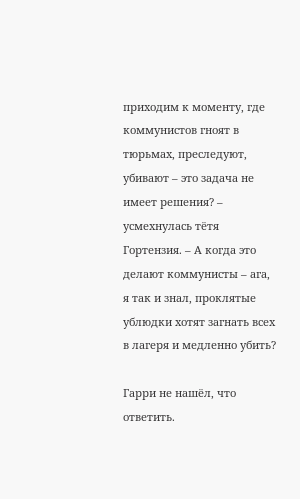приходим к моменту, где коммунистов гноят в тюрьмах, преследуют, убивают – это задача не имеет решения? – усмехнулась тётя Гортензия. – А когда это делают коммунисты – ага, я так и знал, проклятые ублюдки хотят загнать всех в лагеря и медленно убить?

Гарри не нашёл, что ответить.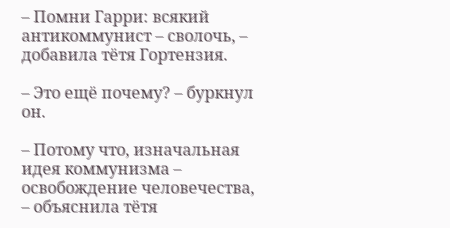– Помни Гарри: всякий антикоммунист – сволочь, – добавила тётя Гортензия.

– Это ещё почему? – буркнул он.

– Потому что, изначальная идея коммунизма – освобождение человечества, – объяснила тётя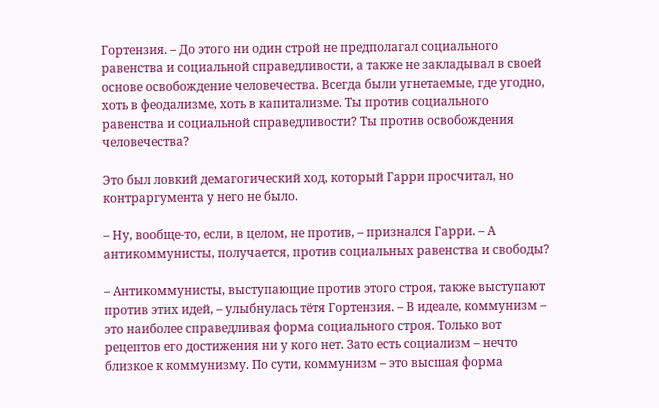Гортензия. – До этого ни один строй не предполагал социального равенства и социальной справедливости, а также не закладывал в своей основе освобождение человечества. Всегда были угнетаемые, где угодно, хоть в феодализме, хоть в капитализме. Ты против социального равенства и социальной справедливости? Ты против освобождения человечества?

Это был ловкий демагогический ход, который Гарри просчитал, но контраргумента у него не было.

– Ну, вообще-то, если, в целом, не против, – признался Гарри. – А антикоммунисты, получается, против социальных равенства и свободы?

– Антикоммунисты, выступающие против этого строя, также выступают против этих идей, – улыбнулась тётя Гортензия. – В идеале, коммунизм – это наиболее справедливая форма социального строя. Только вот рецептов его достижения ни у кого нет. Зато есть социализм – нечто близкое к коммунизму. По сути, коммунизм – это высшая форма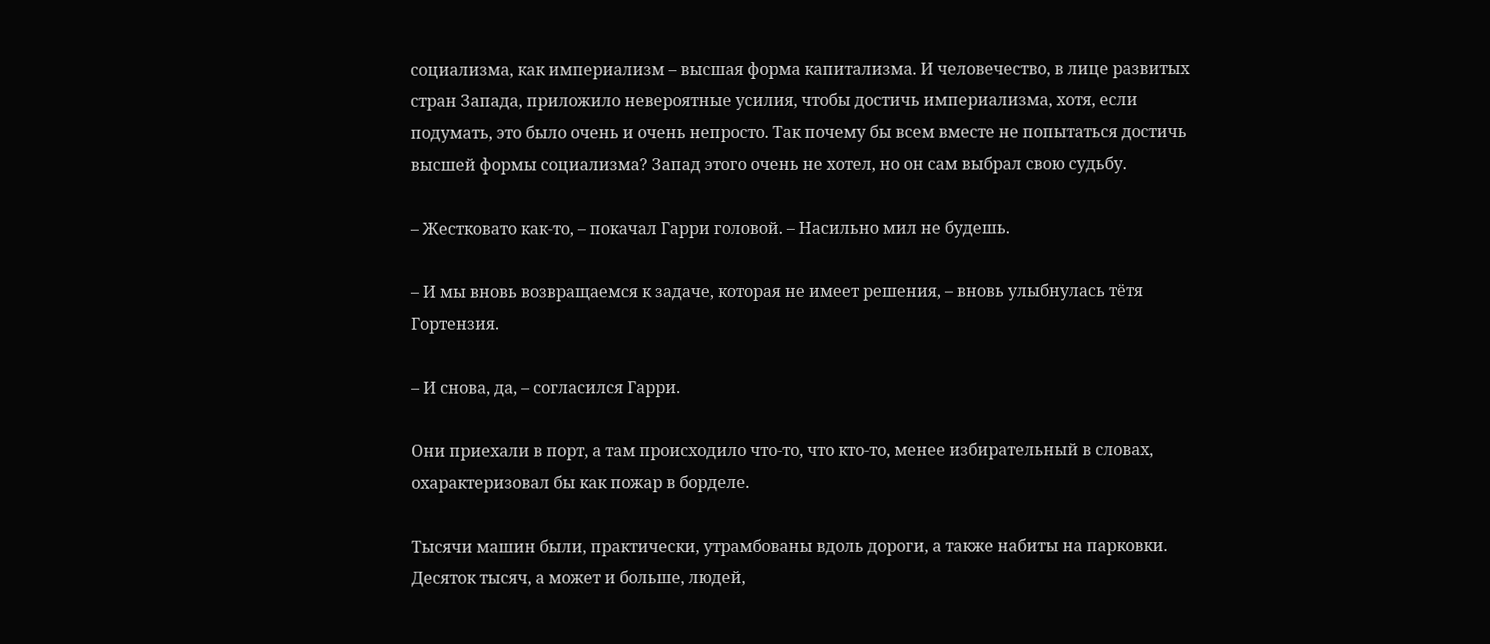социализма, как империализм – высшая форма капитализма. И человечество, в лице развитых стран Запада, приложило невероятные усилия, чтобы достичь империализма, хотя, если подумать, это было очень и очень непросто. Так почему бы всем вместе не попытаться достичь высшей формы социализма? Запад этого очень не хотел, но он сам выбрал свою судьбу.

– Жестковато как-то, – покачал Гарри головой. – Насильно мил не будешь.

– И мы вновь возвращаемся к задаче, которая не имеет решения, – вновь улыбнулась тётя Гортензия.

– И снова, да, – согласился Гарри.

Они приехали в порт, а там происходило что-то, что кто-то, менее избирательный в словах, охарактеризовал бы как пожар в борделе.

Тысячи машин были, практически, утрамбованы вдоль дороги, а также набиты на парковки. Десяток тысяч, а может и больше, людей,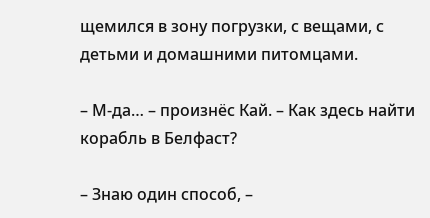щемился в зону погрузки, с вещами, с детьми и домашними питомцами.

– М-да… – произнёс Кай. – Как здесь найти корабль в Белфаст?

– Знаю один способ, –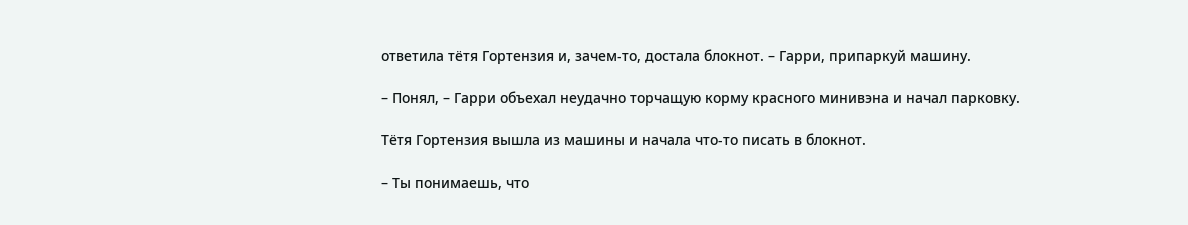ответила тётя Гортензия и, зачем-то, достала блокнот. – Гарри, припаркуй машину.

– Понял, – Гарри объехал неудачно торчащую корму красного минивэна и начал парковку.

Тётя Гортензия вышла из машины и начала что-то писать в блокнот.

– Ты понимаешь, что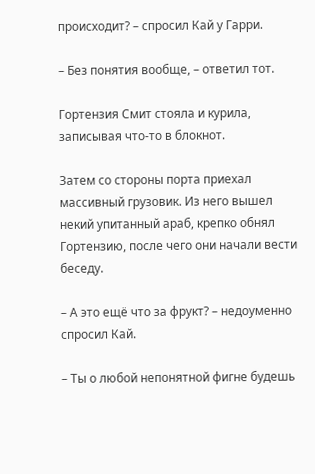происходит? – спросил Кай у Гарри.

– Без понятия вообще, – ответил тот.

Гортензия Смит стояла и курила, записывая что-то в блокнот.

Затем со стороны порта приехал массивный грузовик. Из него вышел некий упитанный араб, крепко обнял Гортензию, после чего они начали вести беседу.

– А это ещё что за фрукт? – недоуменно спросил Кай.

– Ты о любой непонятной фигне будешь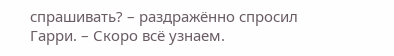спрашивать? – раздражённо спросил Гарри. – Скоро всё узнаем.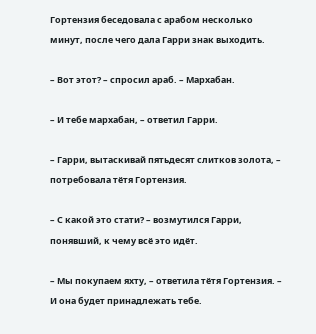Гортензия беседовала с арабом несколько минут, после чего дала Гарри знак выходить.

– Вот этот? – спросил араб. – Мархабан.

– И тебе мархабан, – ответил Гарри.

– Гарри, вытаскивай пятьдесят слитков золота, – потребовала тётя Гортензия.

– С какой это стати? – возмутился Гарри, понявший, к чему всё это идёт.

– Мы покупаем яхту, – ответила тётя Гортензия. – И она будет принадлежать тебе.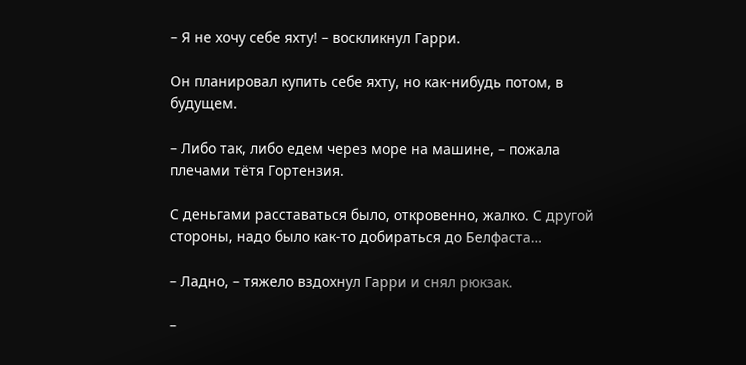– Я не хочу себе яхту! – воскликнул Гарри.

Он планировал купить себе яхту, но как-нибудь потом, в будущем.

– Либо так, либо едем через море на машине, – пожала плечами тётя Гортензия.

С деньгами расставаться было, откровенно, жалко. С другой стороны, надо было как-то добираться до Белфаста…

– Ладно, – тяжело вздохнул Гарри и снял рюкзак.

–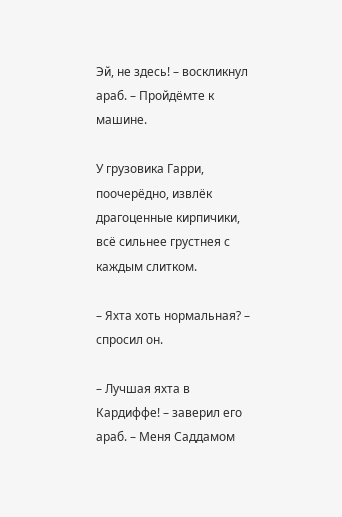Эй, не здесь! – воскликнул араб. – Пройдёмте к машине.

У грузовика Гарри, поочерёдно, извлёк драгоценные кирпичики, всё сильнее грустнея с каждым слитком.

– Яхта хоть нормальная? – спросил он.

– Лучшая яхта в Кардиффе! – заверил его араб. – Меня Саддамом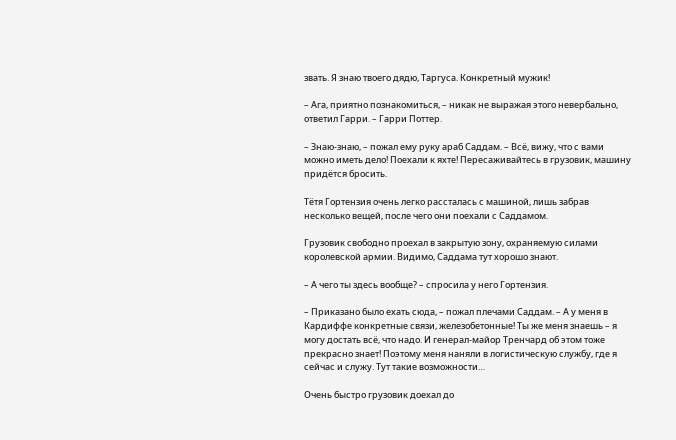звать. Я знаю твоего дядю, Таргуса. Конкретный мужик!

– Ага, приятно познакомиться, – никак не выражая этого невербально, ответил Гарри. – Гарри Поттер.

– Знаю-знаю, – пожал ему руку араб Саддам. – Всё, вижу, что с вами можно иметь дело! Поехали к яхте! Пересаживайтесь в грузовик, машину придётся бросить.

Тётя Гортензия очень легко рассталась с машиной, лишь забрав несколько вещей, после чего они поехали с Саддамом.

Грузовик свободно проехал в закрытую зону, охраняемую силами королевской армии. Видимо, Саддама тут хорошо знают.

– А чего ты здесь вообще? – спросила у него Гортензия.

– Приказано было ехать сюда, – пожал плечами Саддам. – А у меня в Кардиффе конкретные связи, железобетонные! Ты же меня знаешь – я могу достать всё, что надо. И генерал-майор Тренчард об этом тоже прекрасно знает! Поэтому меня наняли в логистическую службу, где я сейчас и служу. Тут такие возможности…

Очень быстро грузовик доехал до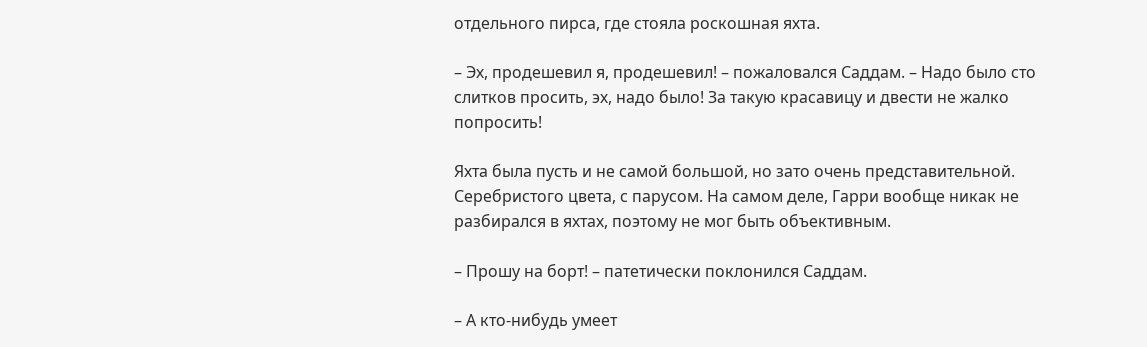отдельного пирса, где стояла роскошная яхта.

– Эх, продешевил я, продешевил! – пожаловался Саддам. – Надо было сто слитков просить, эх, надо было! За такую красавицу и двести не жалко попросить!

Яхта была пусть и не самой большой, но зато очень представительной. Серебристого цвета, с парусом. На самом деле, Гарри вообще никак не разбирался в яхтах, поэтому не мог быть объективным.

– Прошу на борт! – патетически поклонился Саддам.

– А кто-нибудь умеет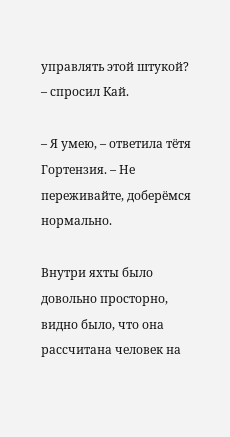управлять этой штукой? – спросил Кай.

– Я умею, – ответила тётя Гортензия. – Не переживайте, доберёмся нормально.

Внутри яхты было довольно просторно, видно было, что она рассчитана человек на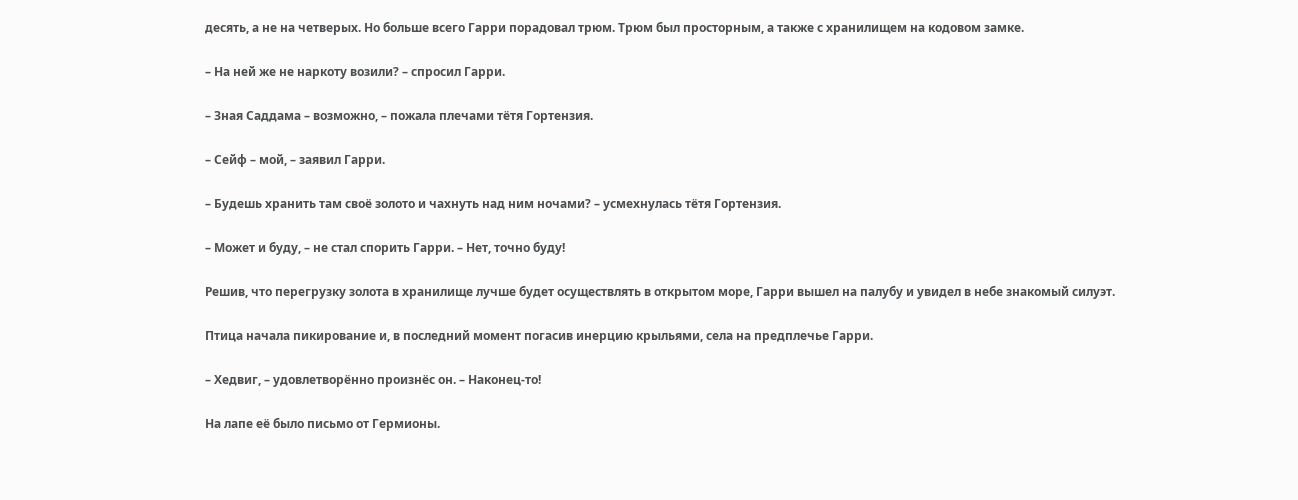десять, а не на четверых. Но больше всего Гарри порадовал трюм. Трюм был просторным, а также с хранилищем на кодовом замке.

– На ней же не наркоту возили? – спросил Гарри.

– Зная Саддама – возможно, – пожала плечами тётя Гортензия.

– Сейф – мой, – заявил Гарри.

– Будешь хранить там своё золото и чахнуть над ним ночами? – усмехнулась тётя Гортензия.

– Может и буду, – не стал спорить Гарри. – Нет, точно буду!

Решив, что перегрузку золота в хранилище лучше будет осуществлять в открытом море, Гарри вышел на палубу и увидел в небе знакомый силуэт.

Птица начала пикирование и, в последний момент погасив инерцию крыльями, села на предплечье Гарри.

– Хедвиг, – удовлетворённо произнёс он. – Наконец-то!

На лапе её было письмо от Гермионы.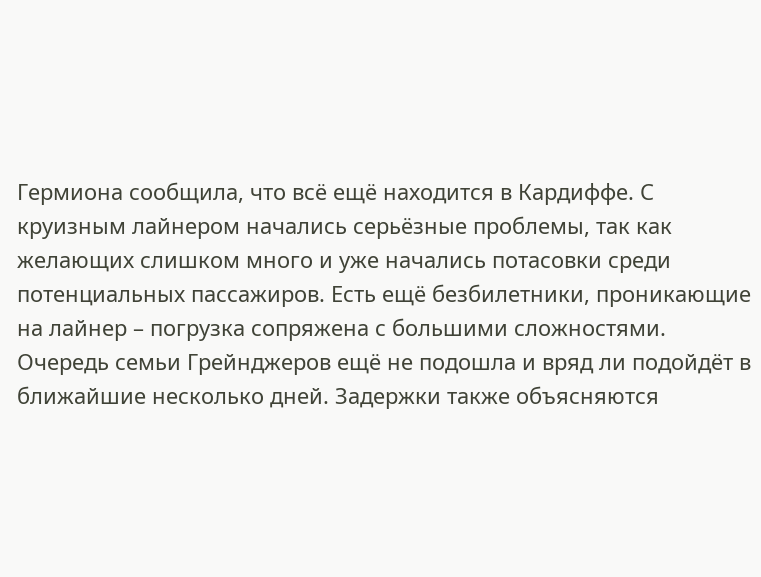Гермиона сообщила, что всё ещё находится в Кардиффе. С круизным лайнером начались серьёзные проблемы, так как желающих слишком много и уже начались потасовки среди потенциальных пассажиров. Есть ещё безбилетники, проникающие на лайнер – погрузка сопряжена с большими сложностями. Очередь семьи Грейнджеров ещё не подошла и вряд ли подойдёт в ближайшие несколько дней. Задержки также объясняются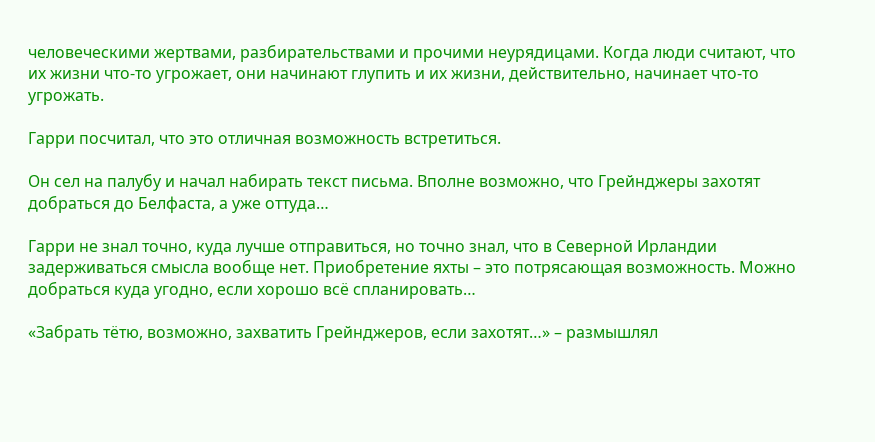человеческими жертвами, разбирательствами и прочими неурядицами. Когда люди считают, что их жизни что-то угрожает, они начинают глупить и их жизни, действительно, начинает что-то угрожать.

Гарри посчитал, что это отличная возможность встретиться.

Он сел на палубу и начал набирать текст письма. Вполне возможно, что Грейнджеры захотят добраться до Белфаста, а уже оттуда…

Гарри не знал точно, куда лучше отправиться, но точно знал, что в Северной Ирландии задерживаться смысла вообще нет. Приобретение яхты – это потрясающая возможность. Можно добраться куда угодно, если хорошо всё спланировать…

«Забрать тётю, возможно, захватить Грейнджеров, если захотят…» – размышлял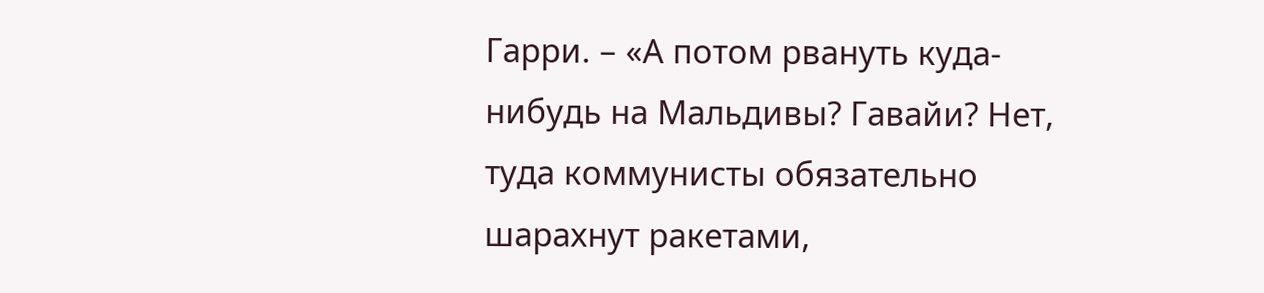Гарри. – «А потом рвануть куда-нибудь на Мальдивы? Гавайи? Нет, туда коммунисты обязательно шарахнут ракетами,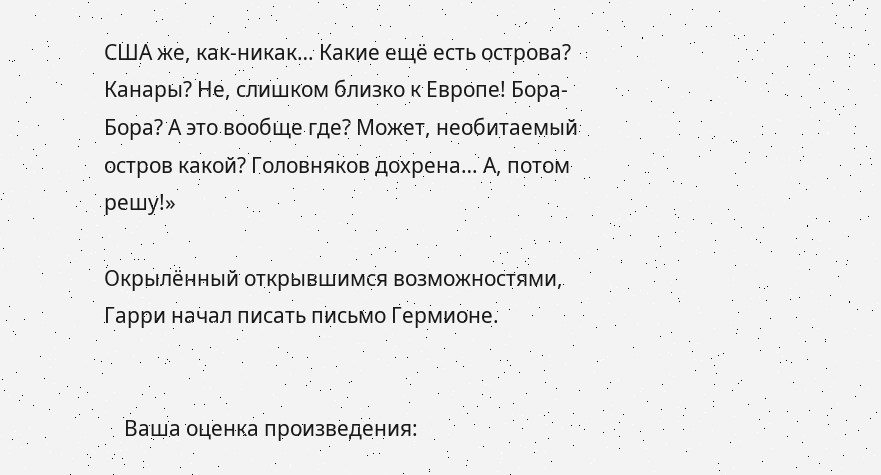США же, как-никак… Какие ещё есть острова? Канары? Не, слишком близко к Европе! Бора-Бора? А это вообще где? Может, необитаемый остров какой? Головняков дохрена… А, потом решу!»

Окрылённый открывшимся возможностями, Гарри начал писать письмо Гермионе.


    Ваша оценка произведения: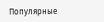Популярные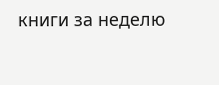книги за неделю